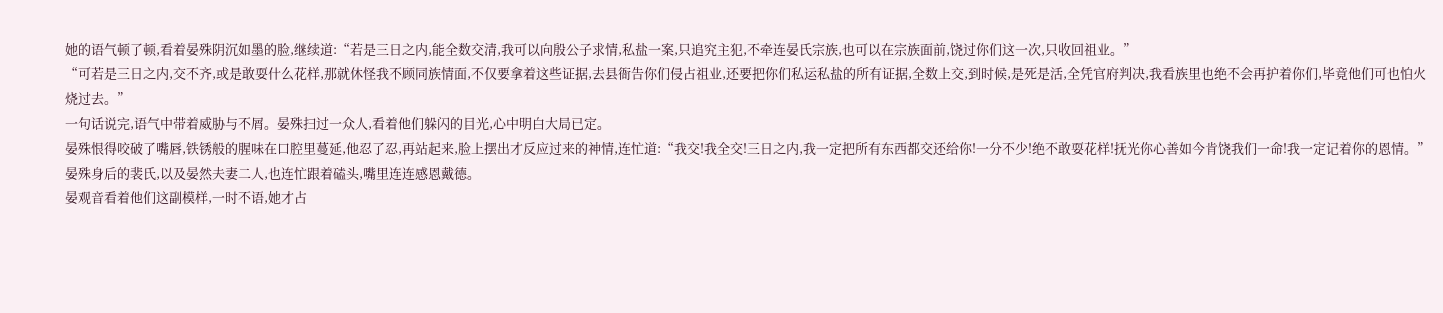她的语气顿了顿,看着晏殊阴沉如墨的脸,继续道:“若是三日之内,能全数交清,我可以向殷公子求情,私盐一案,只追究主犯,不牵连晏氏宗族,也可以在宗族面前,饶过你们这一次,只收回祖业。”
“可若是三日之内,交不齐,或是敢耍什么花样,那就休怪我不顾同族情面,不仅要拿着这些证据,去县衙告你们侵占祖业,还要把你们私运私盐的所有证据,全数上交,到时候,是死是活,全凭官府判决,我看族里也绝不会再护着你们,毕竟他们可也怕火烧过去。”
一句话说完,语气中带着威胁与不屑。晏殊扫过一众人,看着他们躲闪的目光,心中明白大局已定。
晏殊恨得咬破了嘴唇,铁锈般的腥味在口腔里蔓延,他忍了忍,再站起来,脸上摆出才反应过来的神情,连忙道:“我交!我全交!三日之内,我一定把所有东西都交还给你!一分不少!绝不敢耍花样!抚光你心善如今肯饶我们一命!我一定记着你的恩情。”
晏殊身后的裴氏,以及晏然夫妻二人,也连忙跟着磕头,嘴里连连感恩戴德。
晏观音看着他们这副模样,一时不语,她才占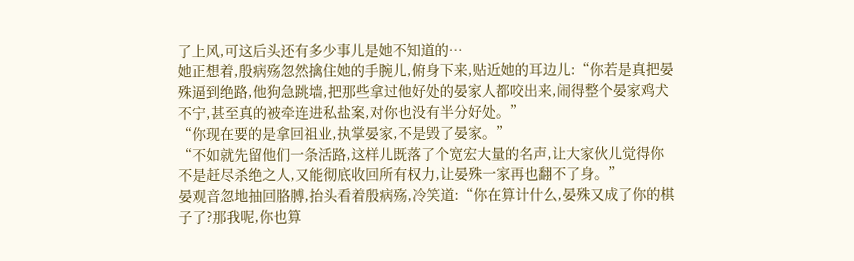了上风,可这后头还有多少事儿是她不知道的…
她正想着,殷病殇忽然擒住她的手腕儿,俯身下来,贴近她的耳边儿:“你若是真把晏殊逼到绝路,他狗急跳墙,把那些拿过他好处的晏家人都咬出来,闹得整个晏家鸡犬不宁,甚至真的被牵连进私盐案,对你也没有半分好处。”
“你现在要的是拿回祖业,执掌晏家,不是毁了晏家。”
“不如就先留他们一条活路,这样儿既落了个宽宏大量的名声,让大家伙儿觉得你不是赶尽杀绝之人,又能彻底收回所有权力,让晏殊一家再也翻不了身。”
晏观音忽地抽回胳膊,抬头看着殷病殇,冷笑道:“你在算计什么,晏殊又成了你的棋子了?那我呢,你也算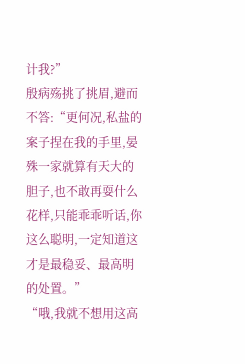计我?”
殷病殇挑了挑眉,避而不答:“更何况,私盐的案子捏在我的手里,晏殊一家就算有天大的胆子,也不敢再耍什么花样,只能乖乖听话,你这么聪明,一定知道这才是最稳妥、最高明的处置。”
“哦,我就不想用这高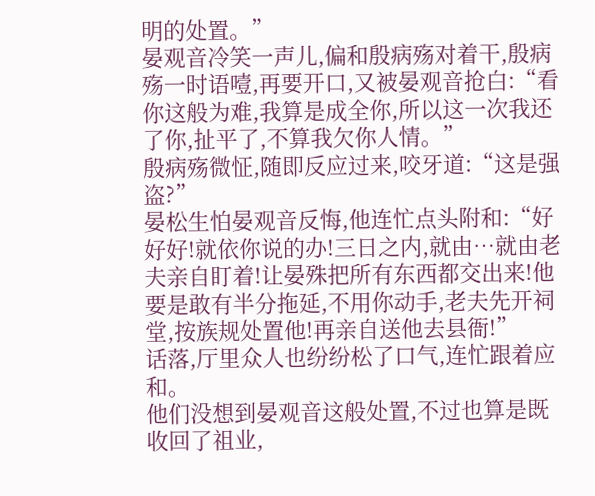明的处置。”
晏观音冷笑一声儿,偏和殷病殇对着干,殷病殇一时语噎,再要开口,又被晏观音抢白:“看你这般为难,我算是成全你,所以这一次我还了你,扯平了,不算我欠你人情。”
殷病殇微怔,随即反应过来,咬牙道:“这是强盗?”
晏松生怕晏观音反悔,他连忙点头附和:“好好好!就依你说的办!三日之内,就由…就由老夫亲自盯着!让晏殊把所有东西都交出来!他要是敢有半分拖延,不用你动手,老夫先开祠堂,按族规处置他!再亲自送他去县衙!”
话落,厅里众人也纷纷松了口气,连忙跟着应和。
他们没想到晏观音这般处置,不过也算是既收回了祖业,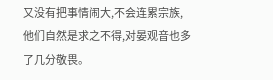又没有把事情闹大,不会连累宗族,他们自然是求之不得,对晏观音也多了几分敬畏。